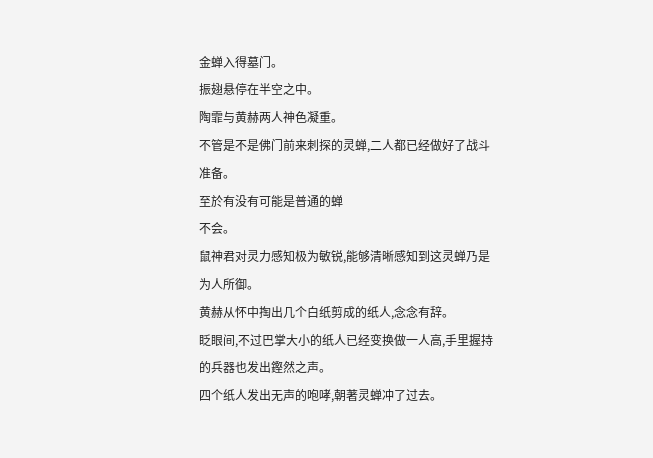金蝉入得墓门。
振翅悬停在半空之中。
陶霏与黄赫两人神色凝重。
不管是不是佛门前来刺探的灵蝉,二人都已经做好了战斗准备。
至於有没有可能是普通的蝉
不会。
鼠神君对灵力感知极为敏锐,能够清晰感知到这灵蝉乃是为人所御。
黄赫从怀中掏出几个白纸剪成的纸人,念念有辞。
眨眼间,不过巴掌大小的纸人已经变换做一人高,手里握持的兵器也发出鏗然之声。
四个纸人发出无声的咆哮,朝著灵蝉冲了过去。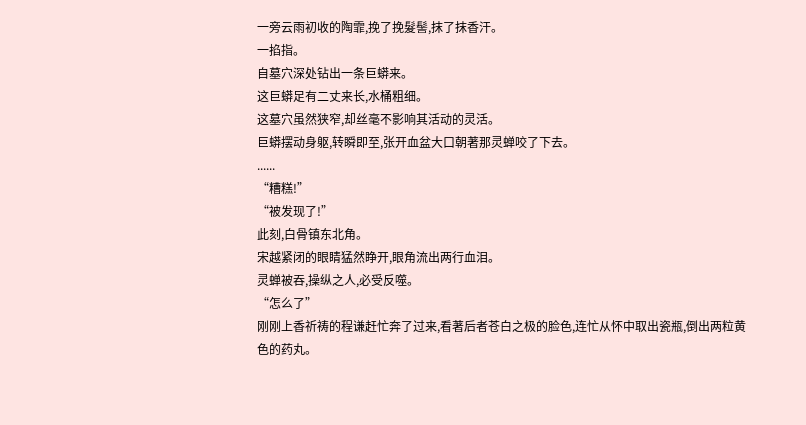一旁云雨初收的陶霏,挽了挽髮髻,抹了抹香汗。
一掐指。
自墓穴深处钻出一条巨蟒来。
这巨蟒足有二丈来长,水桶粗细。
这墓穴虽然狭窄,却丝毫不影响其活动的灵活。
巨蟒摆动身躯,转瞬即至,张开血盆大口朝著那灵蝉咬了下去。
......
“糟糕!”
“被发现了!”
此刻,白骨镇东北角。
宋越紧闭的眼睛猛然睁开,眼角流出两行血泪。
灵蝉被吞,操纵之人,必受反噬。
“怎么了”
刚刚上香祈祷的程谦赶忙奔了过来,看著后者苍白之极的脸色,连忙从怀中取出瓷瓶,倒出两粒黄色的药丸。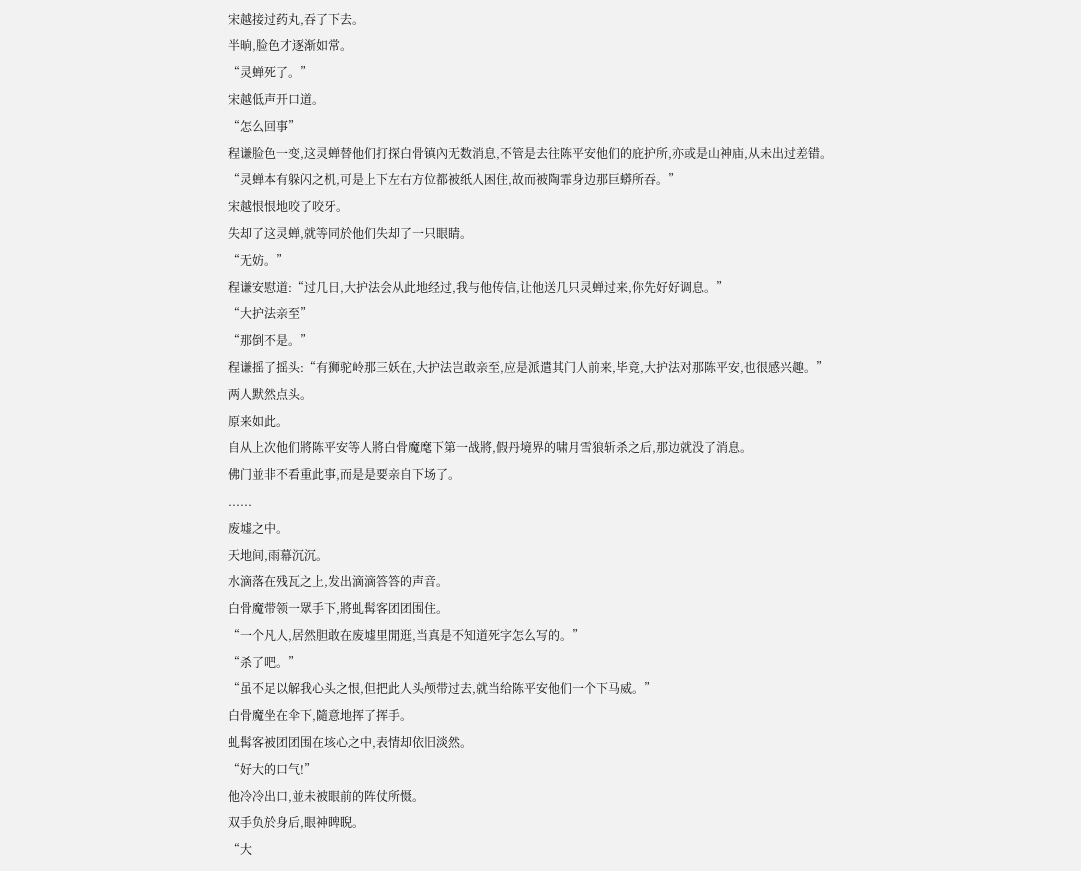宋越接过药丸,吞了下去。
半晌,脸色才逐渐如常。
“灵蝉死了。”
宋越低声开口道。
“怎么回事”
程谦脸色一变,这灵蝉替他们打探白骨镇內无数消息,不管是去往陈平安他们的庇护所,亦或是山神庙,从未出过差错。
“灵蝉本有躲闪之机,可是上下左右方位都被纸人困住,故而被陶霏身边那巨蟒所吞。”
宋越恨恨地咬了咬牙。
失却了这灵蝉,就等同於他们失却了一只眼睛。
“无妨。”
程谦安慰道:“过几日,大护法会从此地经过,我与他传信,让他送几只灵蝉过来,你先好好调息。”
“大护法亲至”
“那倒不是。”
程谦摇了摇头:“有狮驼岭那三妖在,大护法岂敢亲至,应是派遣其门人前来,毕竟,大护法对那陈平安,也很感兴趣。”
两人默然点头。
原来如此。
自从上次他们將陈平安等人將白骨魔麾下第一战將,假丹境界的啸月雪狼斩杀之后,那边就没了消息。
佛门並非不看重此事,而是是要亲自下场了。
......
废墟之中。
天地间,雨幕沉沉。
水滴落在残瓦之上,发出滴滴答答的声音。
白骨魔带领一眾手下,將虬髯客团团围住。
“一个凡人,居然胆敢在废墟里閒逛,当真是不知道死字怎么写的。”
“杀了吧。”
“虽不足以解我心头之恨,但把此人头颅带过去,就当给陈平安他们一个下马威。”
白骨魔坐在伞下,隨意地挥了挥手。
虬髯客被团团围在垓心之中,表情却依旧淡然。
“好大的口气!”
他冷冷出口,並未被眼前的阵仗所慑。
双手负於身后,眼神睥睨。
“大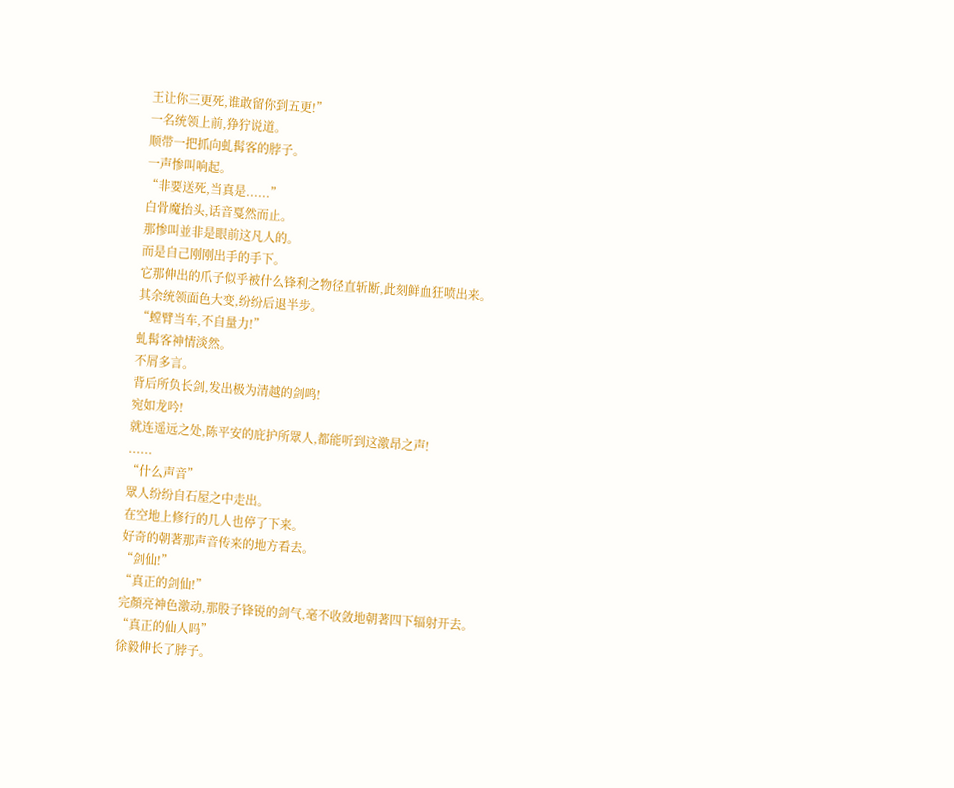王让你三更死,谁敢留你到五更!”
一名统领上前,狰狞说道。
顺带一把抓向虬髯客的脖子。
一声惨叫响起。
“非要送死,当真是......”
白骨魔抬头,话音戛然而止。
那惨叫並非是眼前这凡人的。
而是自己刚刚出手的手下。
它那伸出的爪子似乎被什么锋利之物径直斩断,此刻鲜血狂喷出来。
其余统领面色大变,纷纷后退半步。
“螳臂当车,不自量力!”
虬髯客神情淡然。
不屑多言。
背后所负长剑,发出极为清越的剑鸣!
宛如龙吟!
就连遥远之处,陈平安的庇护所眾人,都能听到这激昂之声!
......
“什么声音”
眾人纷纷自石屋之中走出。
在空地上修行的几人也停了下来。
好奇的朝著那声音传来的地方看去。
“剑仙!”
“真正的剑仙!”
完顏亮神色激动,那股子锋锐的剑气,毫不收敛地朝著四下辐射开去。
“真正的仙人吗”
徐毅伸长了脖子。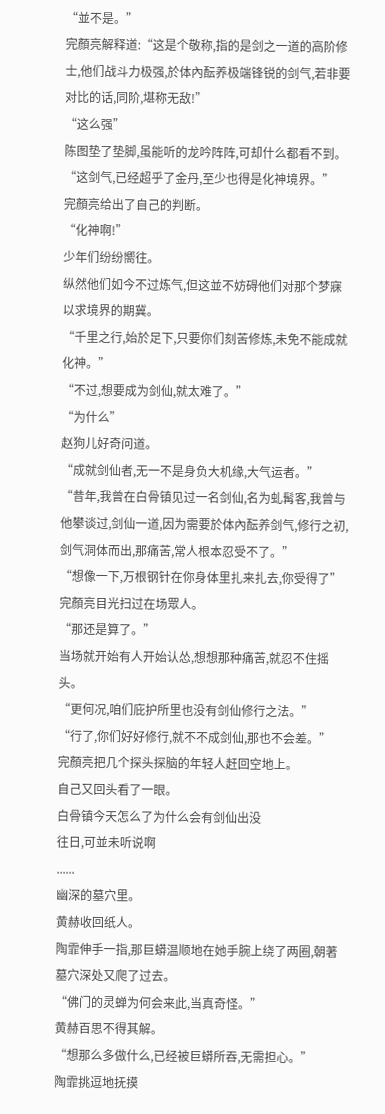“並不是。”
完顏亮解释道:“这是个敬称,指的是剑之一道的高阶修士,他们战斗力极强,於体內酝养极端锋锐的剑气,若非要对比的话,同阶,堪称无敌!”
“这么强”
陈图垫了垫脚,虽能听的龙吟阵阵,可却什么都看不到。
“这剑气,已经超乎了金丹,至少也得是化神境界。”
完顏亮给出了自己的判断。
“化神啊!”
少年们纷纷嚮往。
纵然他们如今不过炼气,但这並不妨碍他们对那个梦寐以求境界的期冀。
“千里之行,始於足下,只要你们刻苦修炼,未免不能成就化神。”
“不过,想要成为剑仙,就太难了。”
“为什么”
赵狗儿好奇问道。
“成就剑仙者,无一不是身负大机缘,大气运者。”
“昔年,我曾在白骨镇见过一名剑仙,名为虬髯客,我曾与他攀谈过,剑仙一道,因为需要於体內酝养剑气,修行之初,剑气洞体而出,那痛苦,常人根本忍受不了。”
“想像一下,万根钢针在你身体里扎来扎去,你受得了”
完顏亮目光扫过在场眾人。
“那还是算了。”
当场就开始有人开始认怂,想想那种痛苦,就忍不住摇头。
“更何况,咱们庇护所里也没有剑仙修行之法。”
“行了,你们好好修行,就不不成剑仙,那也不会差。”
完顏亮把几个探头探脑的年轻人赶回空地上。
自己又回头看了一眼。
白骨镇今天怎么了为什么会有剑仙出没
往日,可並未听说啊
......
幽深的墓穴里。
黄赫收回纸人。
陶霏伸手一指,那巨蟒温顺地在她手腕上绕了两圈,朝著墓穴深处又爬了过去。
“佛门的灵蝉为何会来此,当真奇怪。”
黄赫百思不得其解。
“想那么多做什么,已经被巨蟒所吞,无需担心。”
陶霏挑逗地抚摸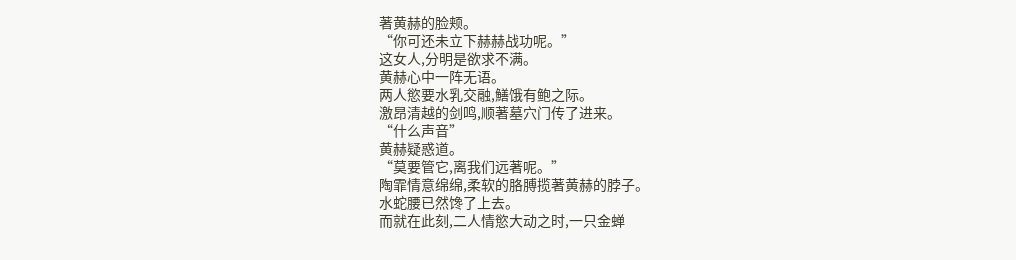著黄赫的脸颊。
“你可还未立下赫赫战功呢。”
这女人,分明是欲求不满。
黄赫心中一阵无语。
两人慾要水乳交融,鱔饿有鲍之际。
激昂清越的剑鸣,顺著墓穴门传了进来。
“什么声音”
黄赫疑惑道。
“莫要管它,离我们远著呢。”
陶霏情意绵绵,柔软的胳膊揽著黄赫的脖子。
水蛇腰已然馋了上去。
而就在此刻,二人情慾大动之时,一只金蝉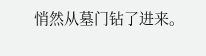悄然从墓门钻了进来。